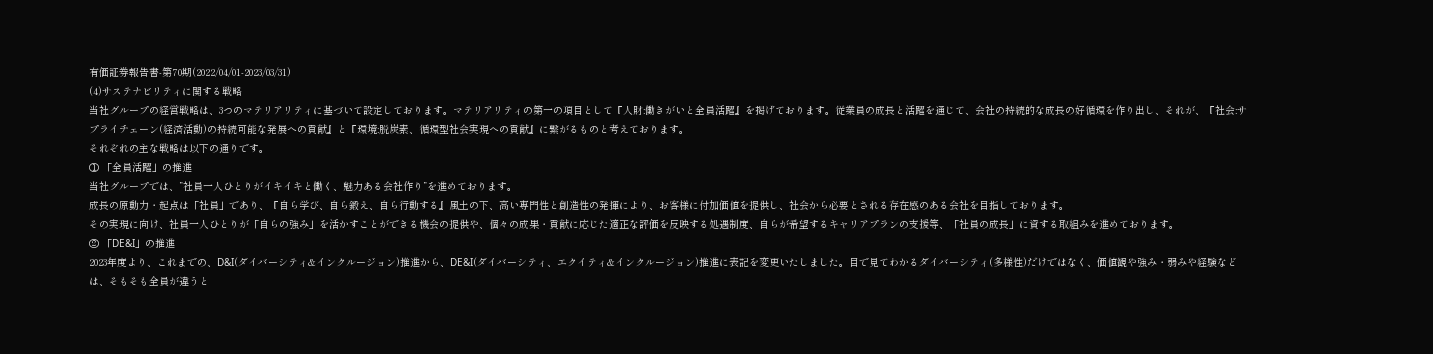有価証券報告書-第70期(2022/04/01-2023/03/31)
(4)サステナビリティに関する戦略
当社グループの経営戦略は、3つのマテリアリティに基づいて設定しております。マテリアリティの第一の項目として『人財:働きがいと全員活躍』を掲げております。従業員の成長と活躍を通じて、会社の持続的な成長の好循環を作り出し、それが、『社会:サプライチェーン(経済活動)の持続可能な発展への貢献』と『環境:脱炭素、循環型社会実現への貢献』に繋がるものと考えております。
それぞれの主な戦略は以下の通りです。
① 「全員活躍」の推進
当社グループでは、”社員一人ひとりがイキイキと働く、魅力ある会社作り”を進めております。
成長の原動力・起点は「社員」であり、『自ら学び、自ら鍛え、自ら行動する』風土の下、高い専門性と創造性の発揮により、お客様に付加価値を提供し、社会から必要とされる存在感のある会社を目指しております。
その実現に向け、社員一人ひとりが「自らの強み」を活かすことができる機会の提供や、個々の成果・貢献に応じた適正な評価を反映する処遇制度、自らが希望するキャリアプランの支援等、「社員の成長」に資する取組みを進めております。
② 「DE&I」の推進
2023年度より、これまでの、D&I(ダイバーシティ&インクルージョン)推進から、DE&I(ダイバーシティ、エクイティ&インクルージョン)推進に表記を変更いたしました。目で見てわかるダイバーシティ(多様性)だけではなく、価値観や強み・弱みや経験などは、そもそも全員が違うと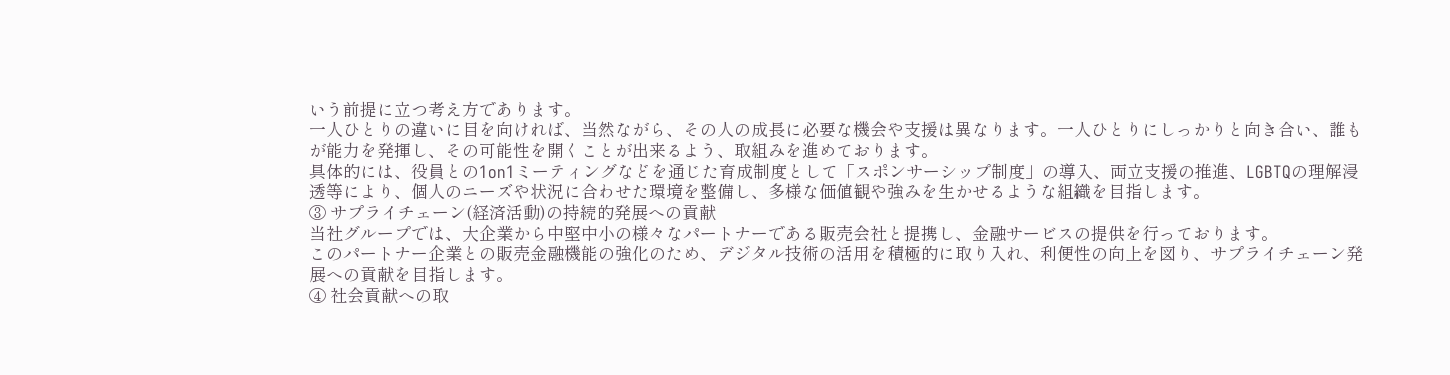いう前提に立つ考え方であります。
一人ひとりの違いに目を向ければ、当然ながら、その人の成長に必要な機会や支援は異なります。一人ひとりにしっかりと向き合い、誰もが能力を発揮し、その可能性を開くことが出来るよう、取組みを進めております。
具体的には、役員との1on1ミーティングなどを通じた育成制度として「スポンサーシップ制度」の導入、両立支援の推進、LGBTQの理解浸透等により、個人のニーズや状況に合わせた環境を整備し、多様な価値観や強みを生かせるような組織を目指します。
③ サプライチェーン(経済活動)の持続的発展への貢献
当社グループでは、大企業から中堅中小の様々なパートナーである販売会社と提携し、金融サービスの提供を行っております。
このパートナー企業との販売金融機能の強化のため、デジタル技術の活用を積極的に取り入れ、利便性の向上を図り、サプライチェーン発展への貢献を目指します。
④ 社会貢献への取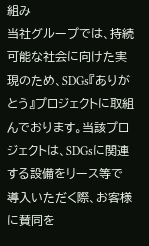組み
当社グループでは、持続可能な社会に向けた実現のため、SDGs『ありがとう』プロジェクトに取組んでおります。当該プロジェクトは、SDGsに関連する設備をリース等で導入いただく際、お客様に賛同を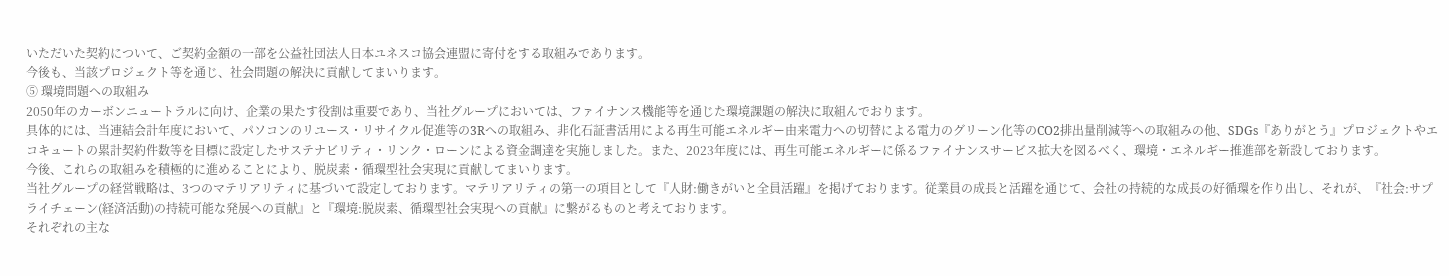いただいた契約について、ご契約金額の一部を公益社団法人日本ユネスコ協会連盟に寄付をする取組みであります。
今後も、当該プロジェクト等を通じ、社会問題の解決に貢献してまいります。
⑤ 環境問題への取組み
2050年のカーボンニュートラルに向け、企業の果たす役割は重要であり、当社グループにおいては、ファイナンス機能等を通じた環境課題の解決に取組んでおります。
具体的には、当連結会計年度において、パソコンのリユース・リサイクル促進等の3Rへの取組み、非化石証書活用による再生可能エネルギー由来電力への切替による電力のグリーン化等のCO2排出量削減等への取組みの他、SDGs『ありがとう』プロジェクトやエコキュートの累計契約件数等を目標に設定したサステナビリティ・リンク・ローンによる資金調達を実施しました。また、2023年度には、再生可能エネルギーに係るファイナンスサービス拡大を図るべく、環境・エネルギー推進部を新設しております。
今後、これらの取組みを積極的に進めることにより、脱炭素・循環型社会実現に貢献してまいります。
当社グループの経営戦略は、3つのマテリアリティに基づいて設定しております。マテリアリティの第一の項目として『人財:働きがいと全員活躍』を掲げております。従業員の成長と活躍を通じて、会社の持続的な成長の好循環を作り出し、それが、『社会:サプライチェーン(経済活動)の持続可能な発展への貢献』と『環境:脱炭素、循環型社会実現への貢献』に繋がるものと考えております。
それぞれの主な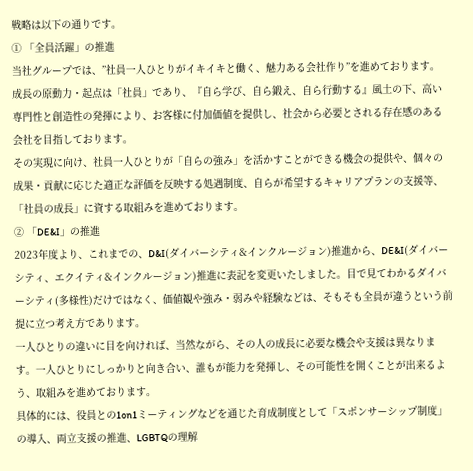戦略は以下の通りです。
① 「全員活躍」の推進
当社グループでは、”社員一人ひとりがイキイキと働く、魅力ある会社作り”を進めております。
成長の原動力・起点は「社員」であり、『自ら学び、自ら鍛え、自ら行動する』風土の下、高い専門性と創造性の発揮により、お客様に付加価値を提供し、社会から必要とされる存在感のある会社を目指しております。
その実現に向け、社員一人ひとりが「自らの強み」を活かすことができる機会の提供や、個々の成果・貢献に応じた適正な評価を反映する処遇制度、自らが希望するキャリアプランの支援等、「社員の成長」に資する取組みを進めております。
② 「DE&I」の推進
2023年度より、これまでの、D&I(ダイバーシティ&インクルージョン)推進から、DE&I(ダイバーシティ、エクイティ&インクルージョン)推進に表記を変更いたしました。目で見てわかるダイバーシティ(多様性)だけではなく、価値観や強み・弱みや経験などは、そもそも全員が違うという前提に立つ考え方であります。
一人ひとりの違いに目を向ければ、当然ながら、その人の成長に必要な機会や支援は異なります。一人ひとりにしっかりと向き合い、誰もが能力を発揮し、その可能性を開くことが出来るよう、取組みを進めております。
具体的には、役員との1on1ミーティングなどを通じた育成制度として「スポンサーシップ制度」の導入、両立支援の推進、LGBTQの理解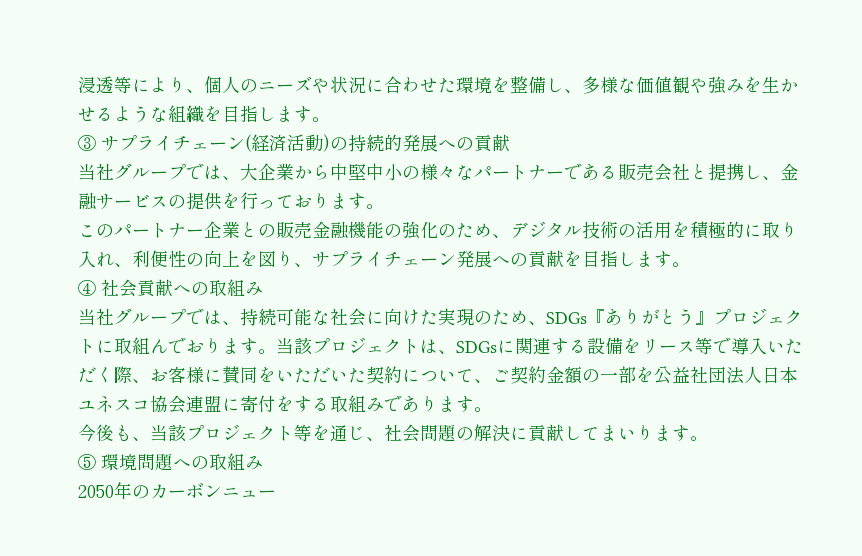浸透等により、個人のニーズや状況に合わせた環境を整備し、多様な価値観や強みを生かせるような組織を目指します。
③ サプライチェーン(経済活動)の持続的発展への貢献
当社グループでは、大企業から中堅中小の様々なパートナーである販売会社と提携し、金融サービスの提供を行っております。
このパートナー企業との販売金融機能の強化のため、デジタル技術の活用を積極的に取り入れ、利便性の向上を図り、サプライチェーン発展への貢献を目指します。
④ 社会貢献への取組み
当社グループでは、持続可能な社会に向けた実現のため、SDGs『ありがとう』プロジェクトに取組んでおります。当該プロジェクトは、SDGsに関連する設備をリース等で導入いただく際、お客様に賛同をいただいた契約について、ご契約金額の一部を公益社団法人日本ユネスコ協会連盟に寄付をする取組みであります。
今後も、当該プロジェクト等を通じ、社会問題の解決に貢献してまいります。
⑤ 環境問題への取組み
2050年のカーボンニュー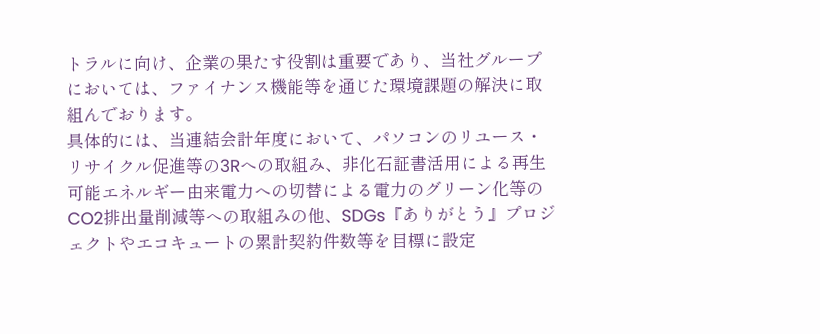トラルに向け、企業の果たす役割は重要であり、当社グループにおいては、ファイナンス機能等を通じた環境課題の解決に取組んでおります。
具体的には、当連結会計年度において、パソコンのリユース・リサイクル促進等の3Rへの取組み、非化石証書活用による再生可能エネルギー由来電力への切替による電力のグリーン化等のCO2排出量削減等への取組みの他、SDGs『ありがとう』プロジェクトやエコキュートの累計契約件数等を目標に設定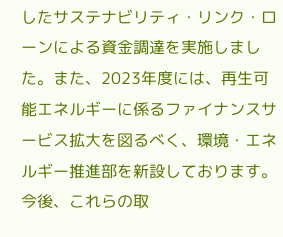したサステナビリティ・リンク・ローンによる資金調達を実施しました。また、2023年度には、再生可能エネルギーに係るファイナンスサービス拡大を図るべく、環境・エネルギー推進部を新設しております。
今後、これらの取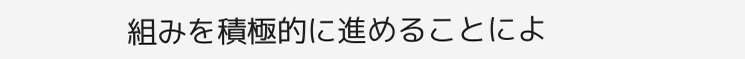組みを積極的に進めることによ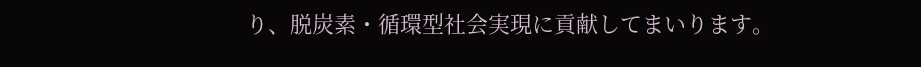り、脱炭素・循環型社会実現に貢献してまいります。